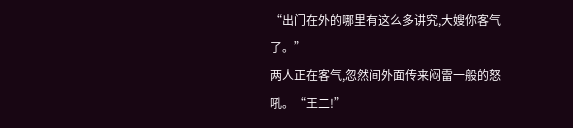“出门在外的哪里有这么多讲究,大嫂你客气了。”
两人正在客气,忽然间外面传来闷雷一般的怒吼。“王二!”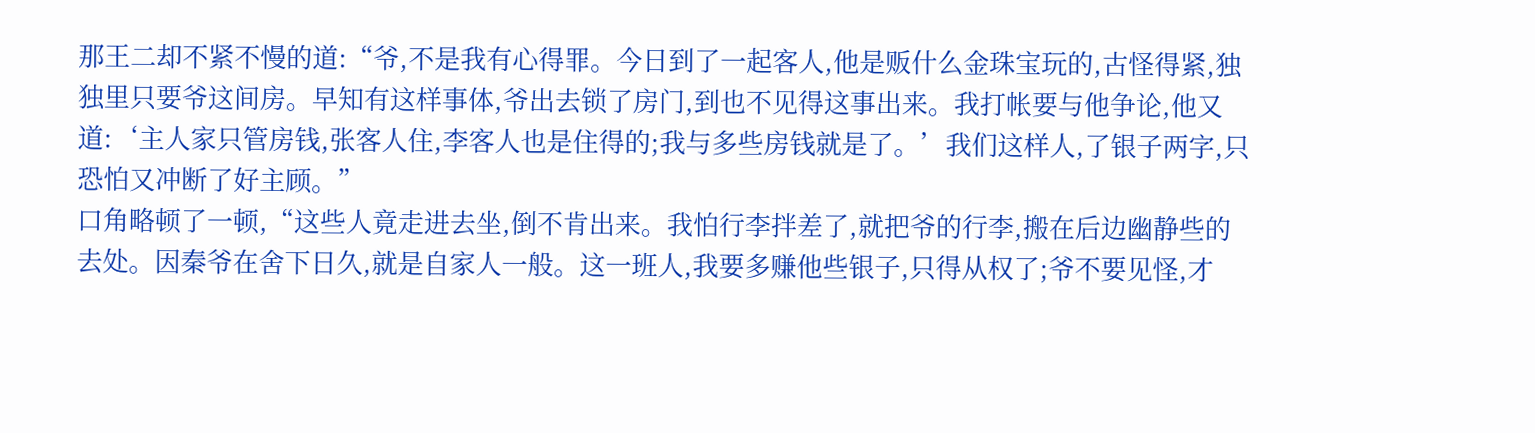那王二却不紧不慢的道:“爷,不是我有心得罪。今日到了一起客人,他是贩什么金珠宝玩的,古怪得紧,独独里只要爷这间房。早知有这样事体,爷出去锁了房门,到也不见得这事出来。我打帐要与他争论,他又道:‘主人家只管房钱,张客人住,李客人也是住得的;我与多些房钱就是了。’我们这样人,了银子两字,只恐怕又冲断了好主顾。”
口角略顿了一顿,“这些人竟走进去坐,倒不肯出来。我怕行李拌差了,就把爷的行李,搬在后边幽静些的去处。因秦爷在舍下日久,就是自家人一般。这一班人,我要多赚他些银子,只得从权了;爷不要见怪,才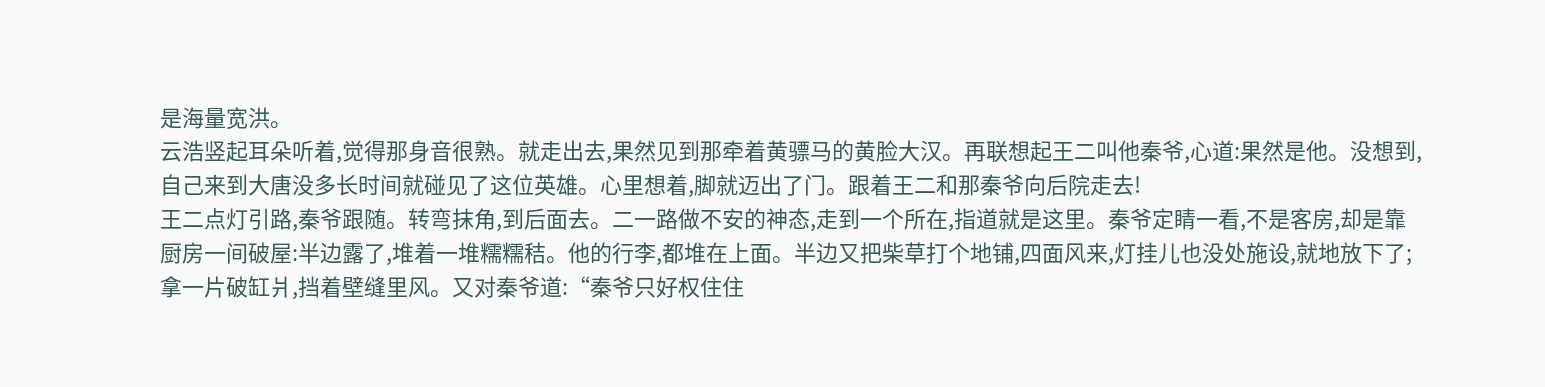是海量宽洪。
云浩竖起耳朵听着,觉得那身音很熟。就走出去,果然见到那牵着黄骠马的黄脸大汉。再联想起王二叫他秦爷,心道:果然是他。没想到,自己来到大唐没多长时间就碰见了这位英雄。心里想着,脚就迈出了门。跟着王二和那秦爷向后院走去!
王二点灯引路,秦爷跟随。转弯抹角,到后面去。二一路做不安的神态,走到一个所在,指道就是这里。秦爷定睛一看,不是客房,却是靠厨房一间破屋:半边露了,堆着一堆糯糯秸。他的行李,都堆在上面。半边又把柴草打个地铺,四面风来,灯挂儿也没处施设,就地放下了;拿一片破缸爿,挡着壁缝里风。又对秦爷道:“秦爷只好权住住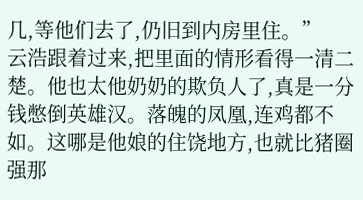几,等他们去了,仍旧到内房里住。”
云浩跟着过来,把里面的情形看得一清二楚。他也太他奶奶的欺负人了,真是一分钱憋倒英雄汉。落魄的凤凰,连鸡都不如。这哪是他娘的住饶地方,也就比猪圈强那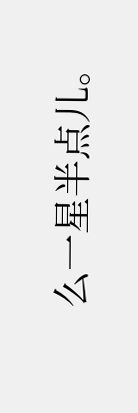么一星半点儿。